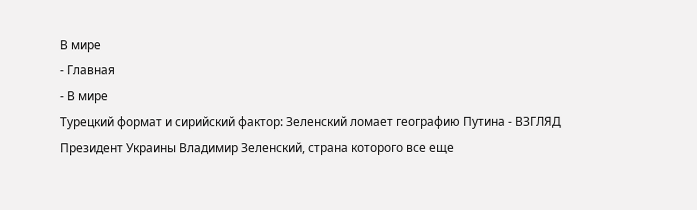В мире
- Главная
- В мире
Турецкий формат и сирийский фактор: Зеленский ломает географию Путина - ВЗГЛЯД
Президент Украины Владимир Зеленский, страна которого все еще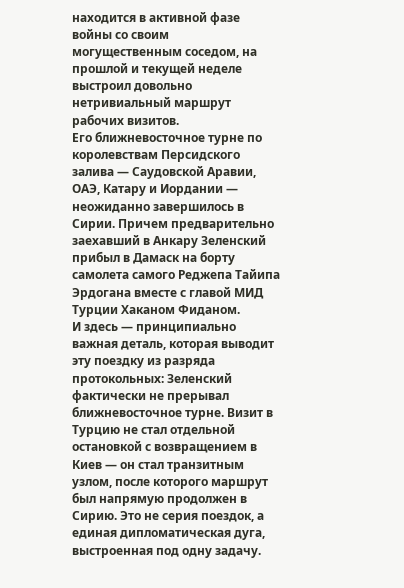находится в активной фазе войны со своим могущественным соседом, на прошлой и текущей неделе выстроил довольно нетривиальный маршрут рабочих визитов.
Его ближневосточное турне по королевствам Персидского залива — Саудовской Аравии, ОАЭ, Катару и Иордании — неожиданно завершилось в Сирии. Причем предварительно заехавший в Анкару Зеленский прибыл в Дамаск на борту самолета самого Реджепа Тайипа Эрдогана вместе с главой МИД Турции Хаканом Фиданом.
И здесь — принципиально важная деталь, которая выводит эту поездку из разряда протокольных: Зеленский фактически не прерывал ближневосточное турне. Визит в Турцию не стал отдельной остановкой с возвращением в Киев — он стал транзитным узлом, после которого маршрут был напрямую продолжен в Сирию. Это не серия поездок, а единая дипломатическая дуга, выстроенная под одну задачу.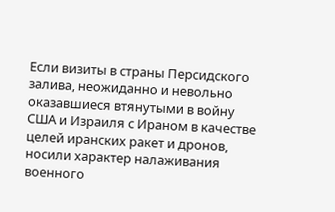Если визиты в страны Персидского залива, неожиданно и невольно оказавшиеся втянутыми в войну США и Израиля с Ираном в качестве целей иранских ракет и дронов, носили характер налаживания военного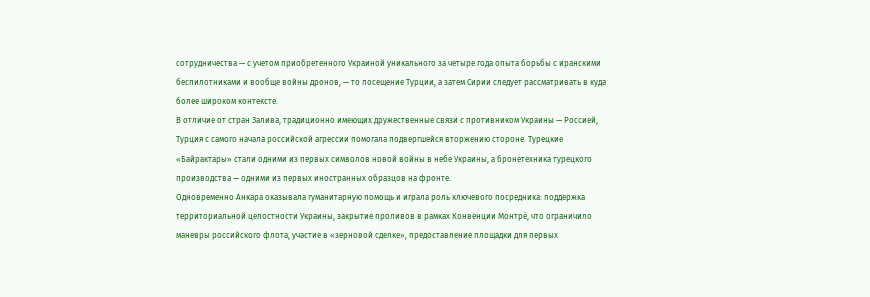сотрудничества — с учетом приобретенного Украиной уникального за четыре года опыта борьбы с иранскими беспилотниками и вообще войны дронов, — то посещение Турции, а затем Сирии следует рассматривать в куда более широком контексте.
В отличие от стран Залива, традиционно имеющих дружественные связи с противником Украины — Россией, Турция с самого начала российской агрессии помогала подвергшейся вторжению стороне. Турецкие «Байрактары» стали одними из первых символов новой войны в небе Украины, а бронетехника турецкого производства — одними из первых иностранных образцов на фронте.
Одновременно Анкара оказывала гуманитарную помощь и играла роль ключевого посредника: поддержка территориальной целостности Украины, закрытие проливов в рамках Конвенции Монтрё, что ограничило маневры российского флота, участие в «зерновой сделке», предоставление площадки для первых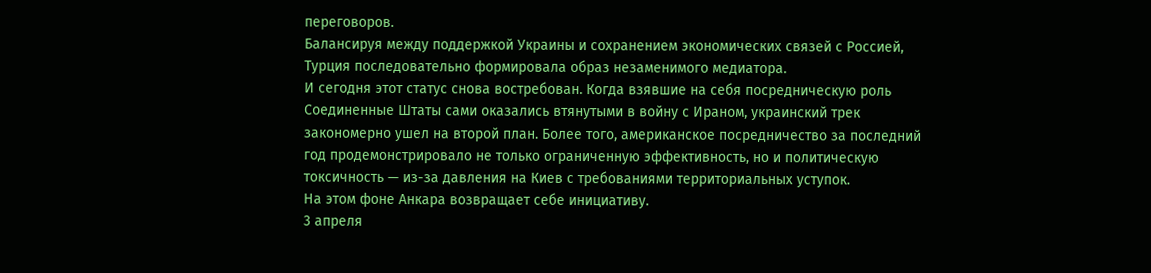переговоров.
Балансируя между поддержкой Украины и сохранением экономических связей с Россией, Турция последовательно формировала образ незаменимого медиатора.
И сегодня этот статус снова востребован. Когда взявшие на себя посредническую роль Соединенные Штаты сами оказались втянутыми в войну с Ираном, украинский трек закономерно ушел на второй план. Более того, американское посредничество за последний год продемонстрировало не только ограниченную эффективность, но и политическую токсичность — из-за давления на Киев с требованиями территориальных уступок.
На этом фоне Анкара возвращает себе инициативу.
3 апреля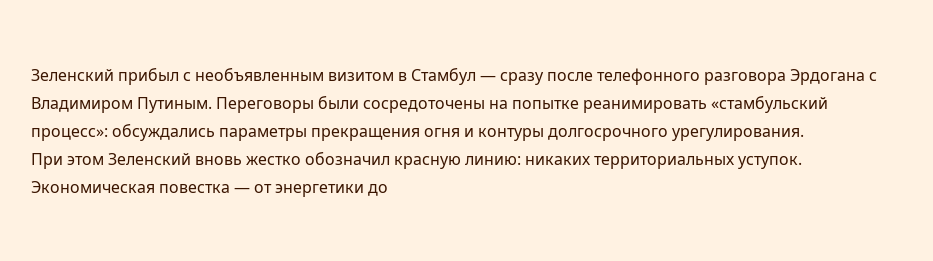Зеленский прибыл с необъявленным визитом в Стамбул — сразу после телефонного разговора Эрдогана с Владимиром Путиным. Переговоры были сосредоточены на попытке реанимировать «стамбульский процесс»: обсуждались параметры прекращения огня и контуры долгосрочного урегулирования.
При этом Зеленский вновь жестко обозначил красную линию: никаких территориальных уступок.
Экономическая повестка — от энергетики до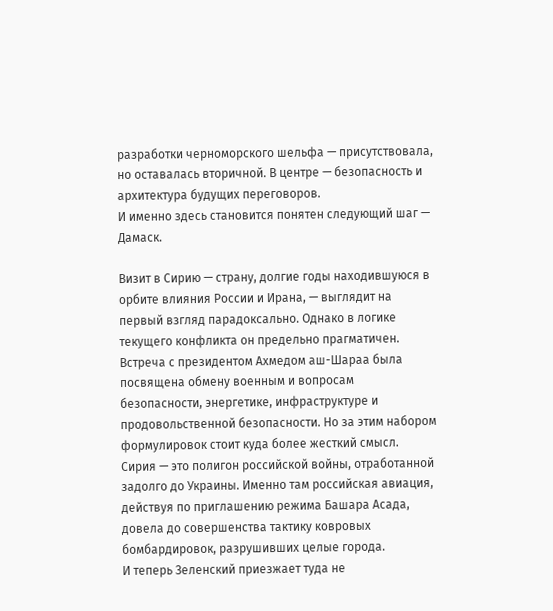разработки черноморского шельфа — присутствовала, но оставалась вторичной. В центре — безопасность и архитектура будущих переговоров.
И именно здесь становится понятен следующий шаг — Дамаск.

Визит в Сирию — страну, долгие годы находившуюся в орбите влияния России и Ирана, — выглядит на первый взгляд парадоксально. Однако в логике текущего конфликта он предельно прагматичен.
Встреча с президентом Ахмедом аш-Шараа была посвящена обмену военным и вопросам безопасности, энергетике, инфраструктуре и продовольственной безопасности. Но за этим набором формулировок стоит куда более жесткий смысл.
Сирия — это полигон российской войны, отработанной задолго до Украины. Именно там российская авиация, действуя по приглашению режима Башара Асада, довела до совершенства тактику ковровых бомбардировок, разрушивших целые города.
И теперь Зеленский приезжает туда не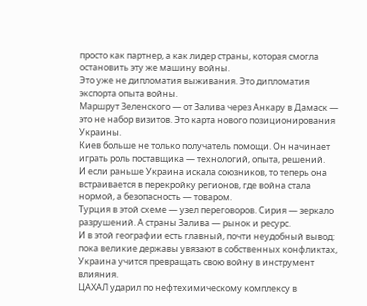просто как партнер, а как лидер страны, которая смогла остановить эту же машину войны.
Это уже не дипломатия выживания. Это дипломатия экспорта опыта войны.
Маршрут Зеленского — от Залива через Анкару в Дамаск — это не набор визитов. Это карта нового позиционирования Украины.
Киев больше не только получатель помощи. Он начинает играть роль поставщика — технологий, опыта, решений.
И если раньше Украина искала союзников, то теперь она встраивается в перекройку регионов, где война стала нормой, а безопасность — товаром.
Турция в этой схеме — узел переговоров. Сирия — зеркало разрушений. А страны Залива — рынок и ресурс.
И в этой географии есть главный, почти неудобный вывод: пока великие державы увязают в собственных конфликтах, Украина учится превращать свою войну в инструмент влияния.
ЦАХАЛ ударил по нефтехимическому комплексу в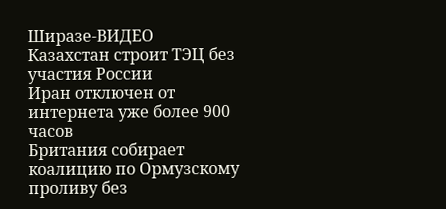Ширазе-ВИДЕО
Казахстан строит ТЭЦ без участия России
Иран отключен от интернета уже более 900 часов
Британия собирает коалицию по Ормузскому проливу без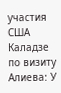участия США
Каладзе по визиту Алиева: У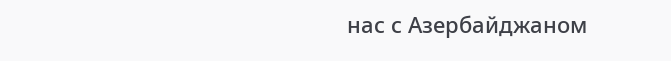нас с Азербайджаном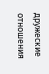дружеские отношения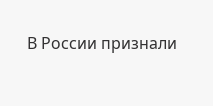В России признали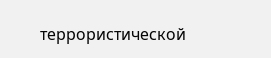террористической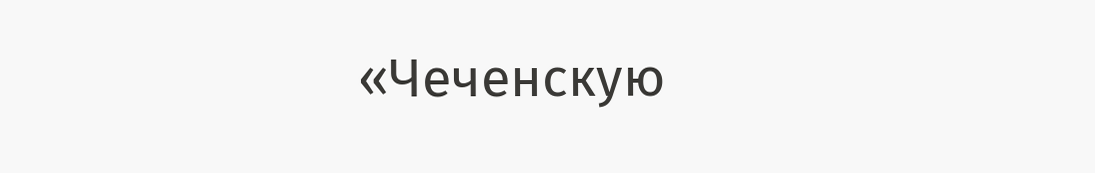«Чеченскую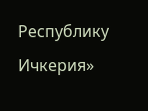Республику Ичкерия»